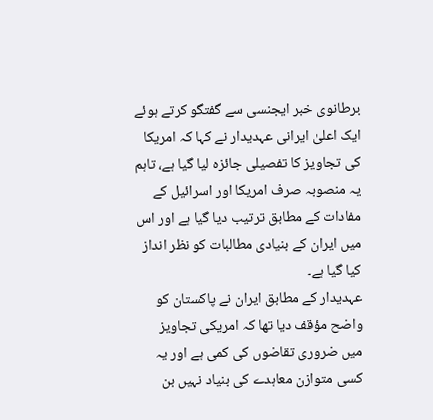برطانوی خبر ایجنسی سے گفتگو کرتے ہوئے ایک اعلیٰ ایرانی عہدیدار نے کہا کہ امریکا کی تجاویز کا تفصیلی جائزہ لیا گیا ہے، تاہم یہ منصوبہ صرف امریکا اور اسرائیل کے مفادات کے مطابق ترتیب دیا گیا ہے اور اس میں ایران کے بنیادی مطالبات کو نظر انداز کیا گیا ہے۔
عہدیدار کے مطابق ایران نے پاکستان کو واضح مؤقف دیا تھا کہ امریکی تجاویز میں ضروری تقاضوں کی کمی ہے اور یہ کسی متوازن معاہدے کی بنیاد نہیں بن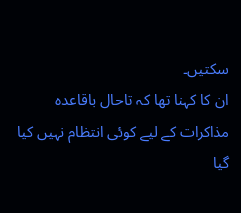سکتیں۔
ان کا کہنا تھا کہ تاحال باقاعدہ مذاکرات کے لیے کوئی انتظام نہیں کیا گیا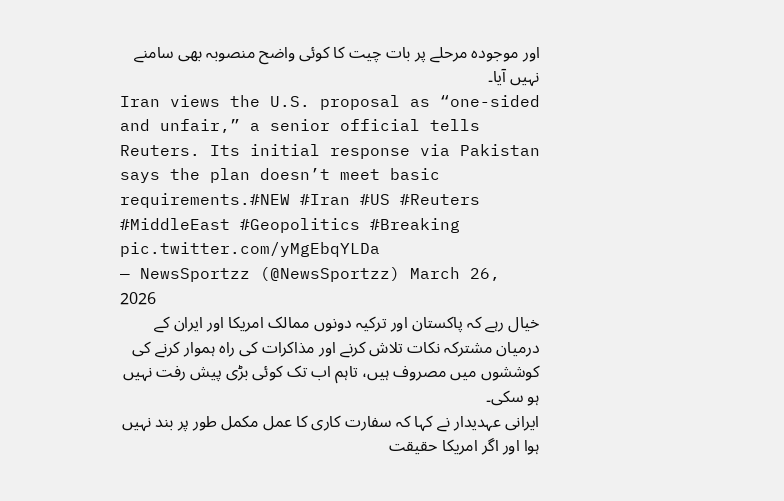اور موجودہ مرحلے پر بات چیت کا کوئی واضح منصوبہ بھی سامنے نہیں آیا۔
Iran views the U.S. proposal as “one-sided and unfair,” a senior official tells Reuters. Its initial response via Pakistan says the plan doesn’t meet basic requirements.#NEW #Iran #US #Reuters #MiddleEast #Geopolitics #Breaking pic.twitter.com/yMgEbqYLDa
— NewsSportzz (@NewsSportzz) March 26, 2026
خیال رہے كہ پاکستان اور ترکیہ دونوں ممالک امریکا اور ایران کے درمیان مشترکہ نکات تلاش کرنے اور مذاکرات کی راہ ہموار کرنے کی کوششوں میں مصروف ہیں، تاہم اب تک کوئی بڑی پیش رفت نہیں ہو سکی۔
ایرانی عہدیدار نے کہا کہ سفارت کاری کا عمل مکمل طور پر بند نہیں ہوا اور اگر امریکا حقیقت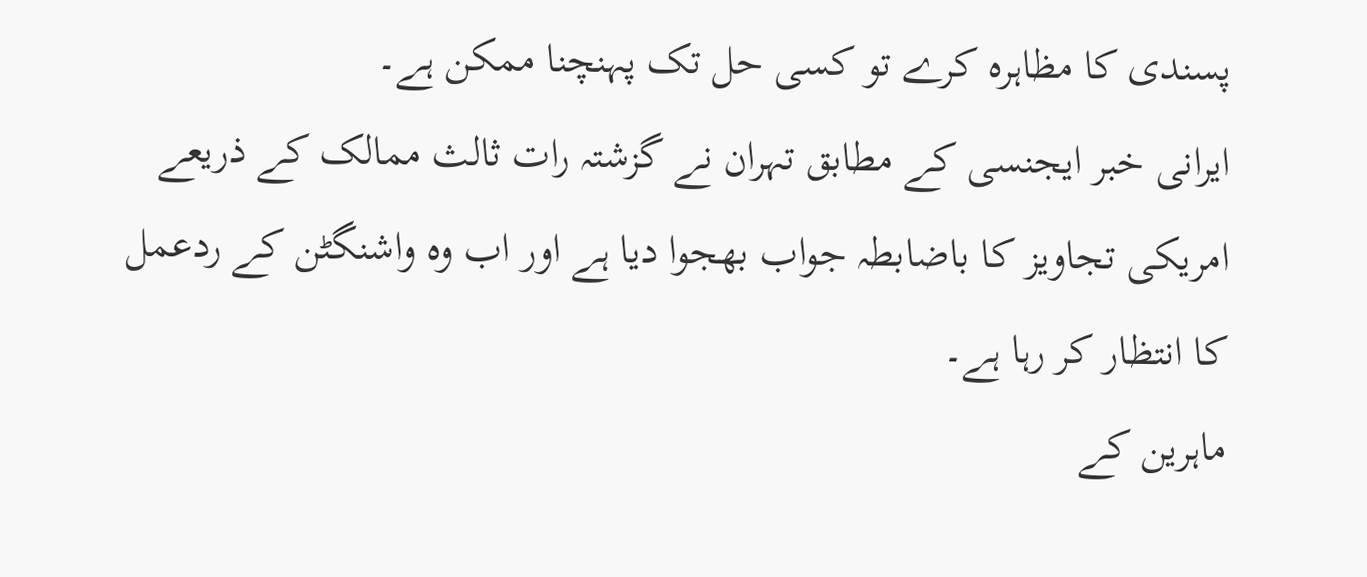پسندی کا مظاہرہ کرے تو کسی حل تک پہنچنا ممکن ہے۔
ایرانی خبر ایجنسی کے مطابق تہران نے گزشتہ رات ثالث ممالک کے ذریعے امریکی تجاویز کا باضابطہ جواب بھجوا دیا ہے اور اب وہ واشنگٹن کے ردعمل کا انتظار کر رہا ہے۔
ماہرین کے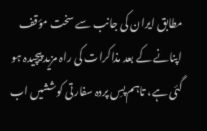مطابق ایران کی جانب سے سخت مؤقف اپنانے کے بعد مذاکرات کی راہ مزید پیچیدہ ہو گئی ہے، تاہم پسِ پردہ سفارتی کوششیں اب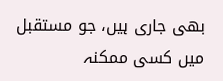بھی جاری ہیں، جو مستقبل میں کسی ممکنہ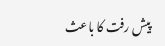پیش رفت کا باعث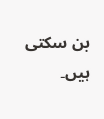بن سکتی ہیں۔